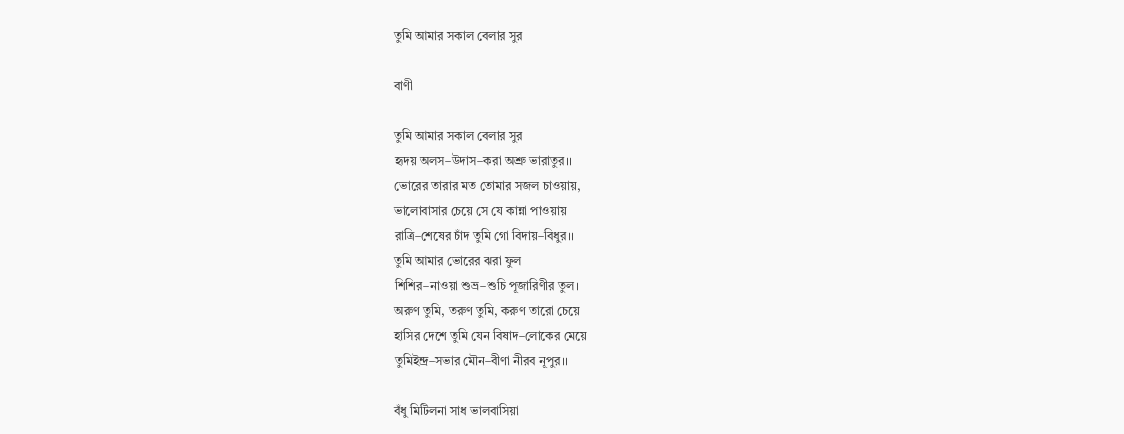তুমি আমার সকাল বেলার সুর

বাণী

তুমি আমার সকাল বেলার সুর
হৃদয় অলস–উদাস–করা অশ্রু ভারাতুর।।
ভোরের তারার মত তোমার সজল চাওয়ায়,
ভালোবাসার চেয়ে সে যে কান্না পাওয়ায়
রাত্রি–শেষের চাঁদ তুমি গো বিদায়–বিধুর।।
তুমি আমার ভোরের ঝরা ফুল
শিশির–নাওয়া শুভ্র–শুচি পূজারিণীর তুল।
অরুণ তুমি, তরুণ তুমি, করুণ তারো চেয়ে
হাসির দেশে তুমি যেন বিষাদ–লোকের মেয়ে
তুমিইন্দ্র–সভার মৌন–বীণা নীরব নূপুর।।

বঁধু মিটিলনা সাধ ভালবাসিয়া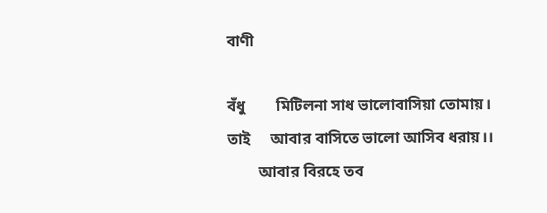বাণী

বঁধু        মিটিলনা সাধ ভালোবাসিয়া তোমায়।
তাই     আবার বাসিতে ভালো আসিব ধরায়।।
        আবার বিরহে তব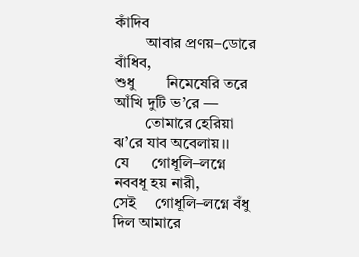কাঁদিব
        আবার প্রণয়–ডোরে বাঁধিব,
শুধু        নিমেষেরি তরে আঁখি দুটি ভ’রে —
        তোমারে হেরিয়া ঝ’রে যাব অবেলায়।।
যে      গোধূলি–লগ্নে নববধূ হয় নারী,
সেই     গোধূলি–লগ্নে বঁধু দিল আমারে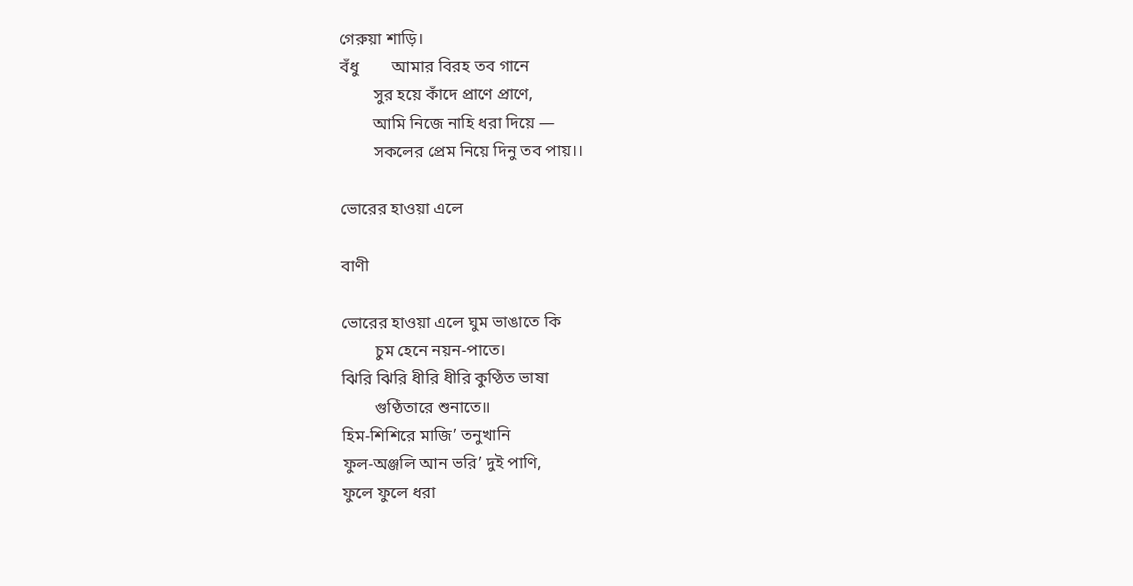গেরুয়া শাড়ি।
বঁধু        আমার বিরহ তব গানে
        সুর হয়ে কাঁদে প্রাণে প্রাণে,
        আমি নিজে নাহি ধরা দিয়ে —
        সকলের প্রেম নিয়ে দিনু তব পায়।।

ভোরের হাওয়া এলে

বাণী

ভোরের হাওয়া এলে ঘুম ভাঙাতে কি
        চুম হেনে নয়ন-পাতে।
ঝিরি ঝিরি ধীরি ধীরি কুণ্ঠিত ভাষা
        গুণ্ঠিতারে শুনাতে॥
হিম-শিশিরে মাজি’ তনুখানি
ফুল-অঞ্জলি আন ভরি’ দুই পাণি,
ফুলে ফুলে ধরা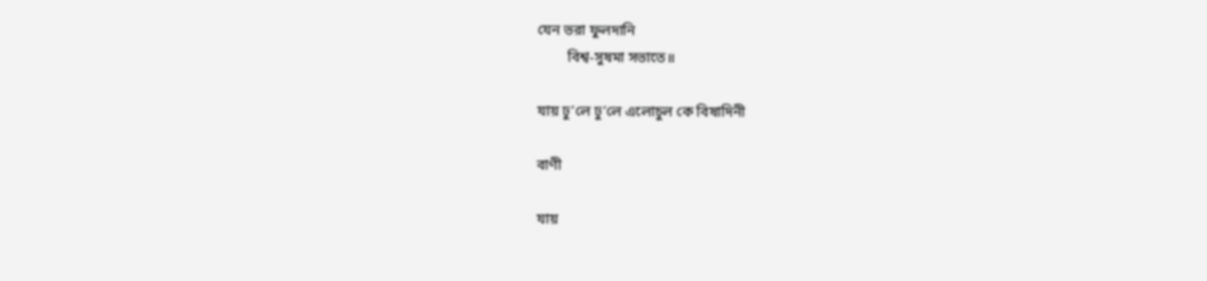যেন ভরা ফুলদানি
        বিশ্ব-সুষমা সভাতে॥

যায় ঢু’লে ঢু’লে এলোচুল কে বিষাদিনী

বাণী

যায়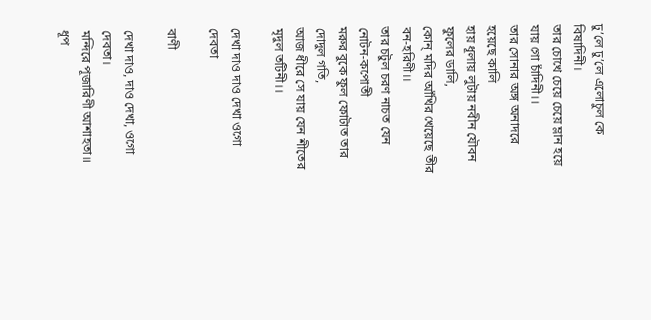ঢু’লে ঢু’লে এলোচুল কে বিষাদিনী।
তার চোখে চেয়ে চেয়ে ম্লান হয়ে যায় গো চাঁদিনী।।
তার সোনার অঙ্গ অনাদরে হয়েছে কালি
হায় ধূলায় লুটায় নবীন যৌবন ফুলের ডালি,
কোন্ মদির আঁখির খেয়েছে তীর বন-হরিণী।।
তার চটুল চরণ নাচত যেন নোটন-কপোতী
মরুর বুকে ফুল ফোটাত তার দোদুল গতি,
আজ ধীরে সে যায় যেন শীতের মৃদুল তটিনী।।

দেখা দাও দাও দেখা ওগো দেবতা

বাণী

দেখা দাও, দাও দেখা, ওগো দেবতা।
মন্দিরে পূজারিণী আশাহতা॥
ধূপ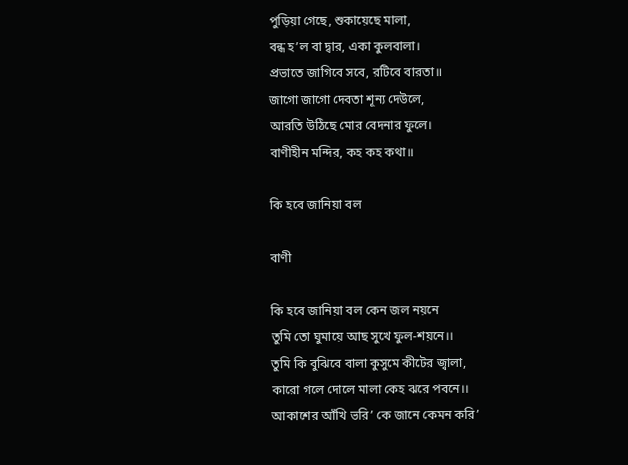পুড়িয়া গেছে, শুকায়েছে মালা,
বন্ধ হ’ল বা দ্বার, একা কুলবালা।
প্রভাতে জাগিবে সবে, রটিবে বারতা॥
জাগো জাগো দেবতা শূন্য দেউলে,
আরতি উঠিছে মোর বেদনার ফুলে।
বাণীহীন মন্দির, কহ কহ কথা॥

কি হবে জানিয়া বল

বাণী

কি হবে জানিয়া বল কেন জল নয়নে
তুমি তো ঘুমায়ে আছ সুখে ফুল-শয়নে।।
তুমি কি বুঝিবে বালা কুসুমে কীটের জ্বালা,
কারো গলে দোলে মালা কেহ ঝরে পবনে।।
আকাশের আঁখি ভরি’ কে জানে কেমন করি’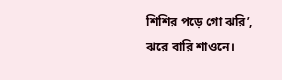শিশির পড়ে গো ঝরি’, ঝরে বারি শাওনে।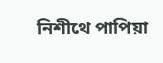নিশীথে পাপিয়া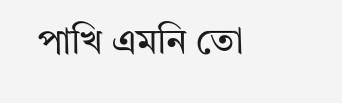পাখি এমনি তো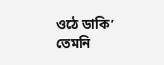ওঠে ডাকি’
তেমনি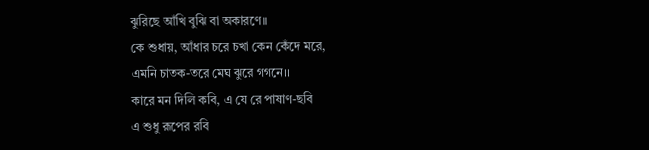ঝুরিছে আঁখি বুঝি বা অকারণে।।
কে শুধায়, আঁধার চরে চখা কেন কেঁদে মরে,
এমনি চাতক-তরে মেঘ ঝুরে গগনে।।
কারে মন দিলি কবি, এ যে রে পাষাণ-ছবি
এ শুধু রূপের রবি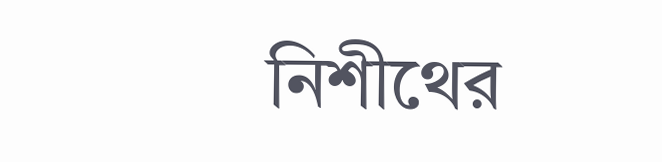নিশীথের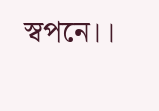স্বপনে।।